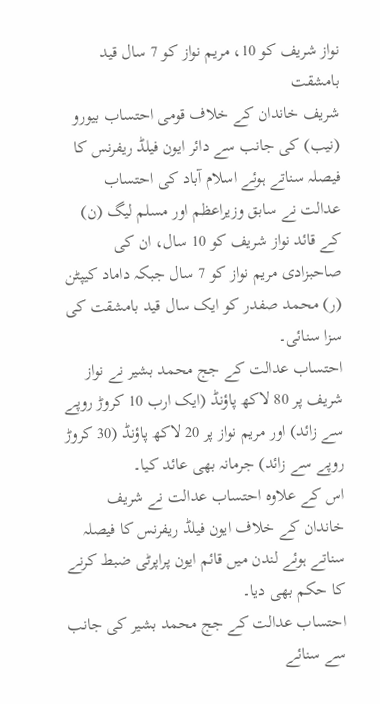نواز شریف کو 10، مریم نواز کو 7 سال قید بامشقت
شریف خاندان کے خلاف قومی احتساب بیورو (نیب) کی جانب سے دائر ایون فیلڈ ریفرنس کا فیصلہ سناتے ہوئے اسلام آباد کی احتساب عدالت نے سابق وزیراعظم اور مسلم لیگ (ن) کے قائد نواز شریف کو 10 سال، ان کی صاحبزادی مریم نواز کو 7 سال جبکہ داماد کیپٹن (ر) محمد صفدر کو ایک سال قید بامشقت کی سزا سنائی۔
احتساب عدالت کے جج محمد بشیر نے نواز شریف پر 80 لاکھ پاؤنڈ (ایک ارب 10 کروڑ روپے سے زائد) اور مریم نواز پر 20 لاکھ پاؤنڈ (30 کروڑ روپے سے زائد) جرمانہ بھی عائد کیا۔
اس کے علاوہ احتساب عدالت نے شریف خاندان کے خلاف ایون فیلڈ ریفرنس کا فیصلہ سناتے ہوئے لندن میں قائم ایون پراپرٹی ضبط کرنے کا حکم بھی دیا۔
احتساب عدالت کے جج محمد بشیر کی جانب سے سنائے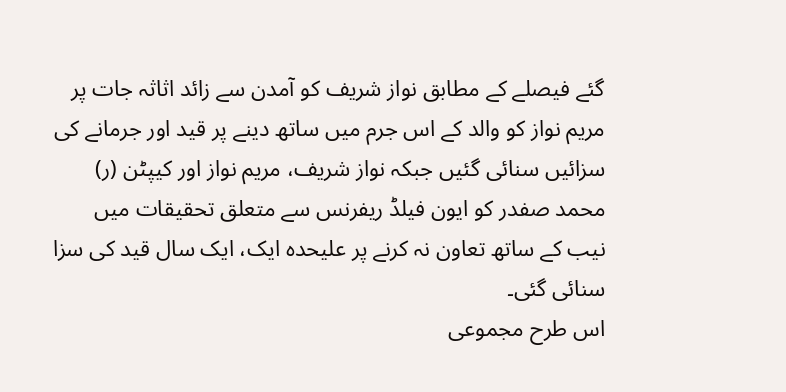گئے فیصلے کے مطابق نواز شریف کو آمدن سے زائد اثاثہ جات پر مریم نواز کو والد کے اس جرم میں ساتھ دینے پر قید اور جرمانے کی سزائیں سنائی گئیں جبکہ نواز شریف، مریم نواز اور کیپٹن (ر) محمد صفدر کو ایون فیلڈ ریفرنس سے متعلق تحقیقات میں نیب کے ساتھ تعاون نہ کرنے پر علیحدہ ایک، ایک سال قید کی سزا سنائی گئی۔
اس طرح مجموعی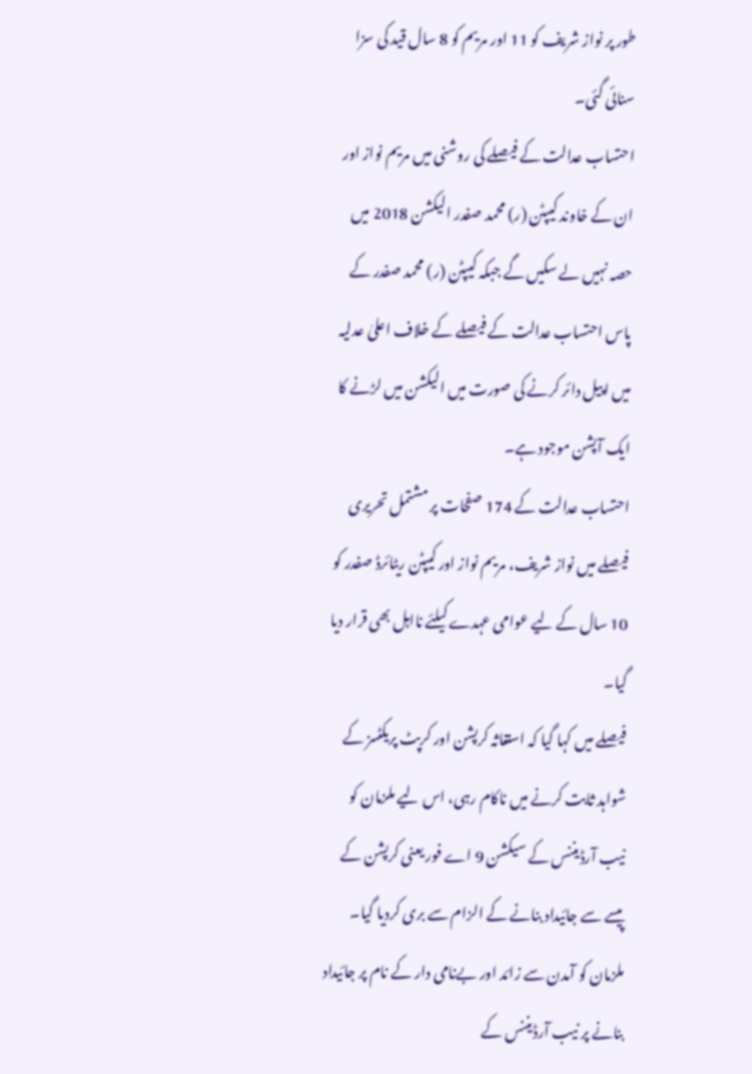طور پر نواز شریف کو 11 اور مریم کو 8 سال قید کی سزا سنائی گئی۔
احتساب عدالت کے فیصلے کی روشنی میں مریم نواز اور ان کے خاوند کیپٹن (ر) محمد صفدر الیکشن 2018 میں حصہ نہیں لے سکیں گے جبکہ کیپٹن (ر) محمد صفدر کے پاس احتساب عدالت کے فیصلے کے خلاف اعلیٰ عدلیہ میں اپیل دائر کرنے کی صورت میں الیکشن میں لڑنے کا ایک آپشن موجود ہے۔
احتساب عدالت کے 174 صفحات پر مشتمل تحریری فیصلے میں نواز شریف، مریم نواز اور کیپٹن ریٹائرڈ صفدر کو 10 سال کے لیے عوامی عہدے کیلئے نااہل بھی قرار دیا گیا۔
فیصلے میں کہا گیا کہ استغاثہ کرپشن اور کرپٹ پریکٹسز کے شواہد ثابت کرنے میں ناکام رہی، اس لیے ملزمان کو نیب آرڈیننس کے سیکشن 9 اے فور یعنی کرپشن کے پیسے سے جائیداد بنانے کے الزام سے بری کردیا گیا۔
ملزمان کو آمدن سے زائد اور بےنامی دار کے نام پر جائیداد بنانے پر نیب آرڈیننس کے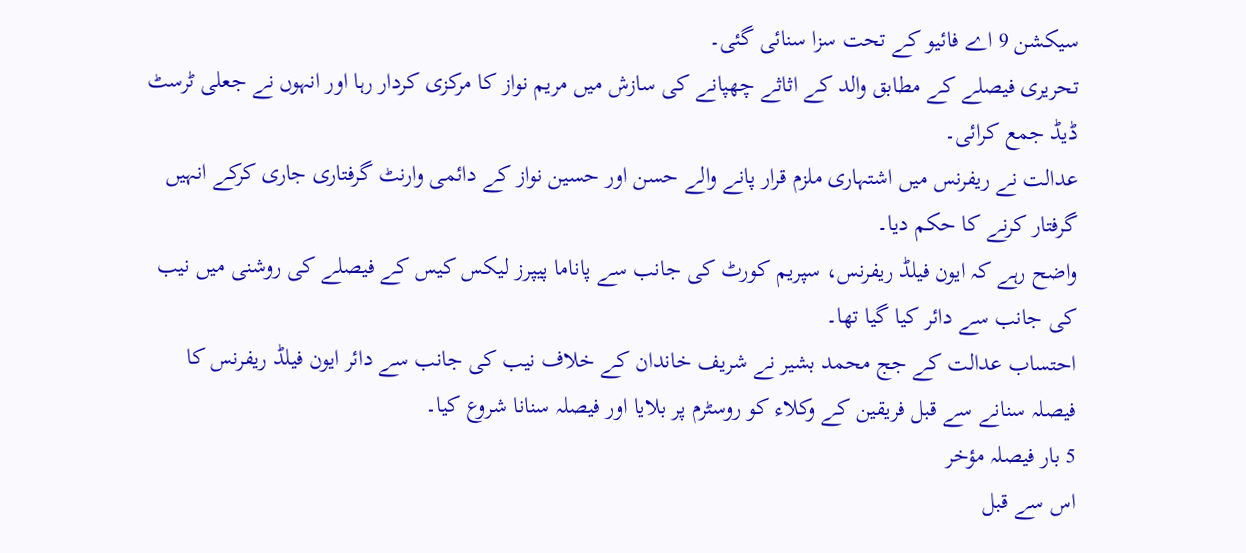سیکشن 9 اے فائیو کے تحت سزا سنائی گئی۔
تحریری فیصلے کے مطابق والد کے اثاثے چھپانے کی سازش میں مریم نواز کا مرکزی کردار رہا اور انہوں نے جعلی ٹرسٹ ڈیڈ جمع کرائی۔
عدالت نے ریفرنس میں اشتہاری ملزم قرار پانے والے حسن اور حسین نواز کے دائمی وارنٹ گرفتاری جاری کرکے انہیں گرفتار کرنے کا حکم دیا۔
واضح رہے کہ ایون فیلڈ ریفرنس، سپریم کورٹ کی جانب سے پاناما پیپرز لیکس کیس کے فیصلے کی روشنی میں نیب کی جانب سے دائر کیا گیا تھا۔
احتساب عدالت کے جج محمد بشیر نے شریف خاندان کے خلاف نیب کی جانب سے دائر ایون فیلڈ ریفرنس کا فیصلہ سنانے سے قبل فریقین کے وکلاء کو روسٹرم پر بلایا اور فیصلہ سنانا شروع کیا۔
5 بار فیصلہ مؤخر
اس سے قبل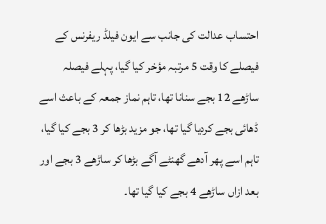احتساب عدالت کی جانب سے ایون فیلڈ ریفرنس کے فیصلے کا وقت 5 مرتبہ مؤخر کیا گیا، پہلے فیصلہ ساڑھے 12 بجے سنانا تھا، تاہم نماز جمعہ کے باعث اسے ڈھائی بجے کردیا گیا تھا، جو مزید بڑھا کر 3 بجے کیا گیا، تاہم اسے پھر آدھے گھنٹے آگے بڑھا کر ساڑھے 3 بجے اور بعد ازاں ساڑھے 4 بجے کیا گیا تھا۔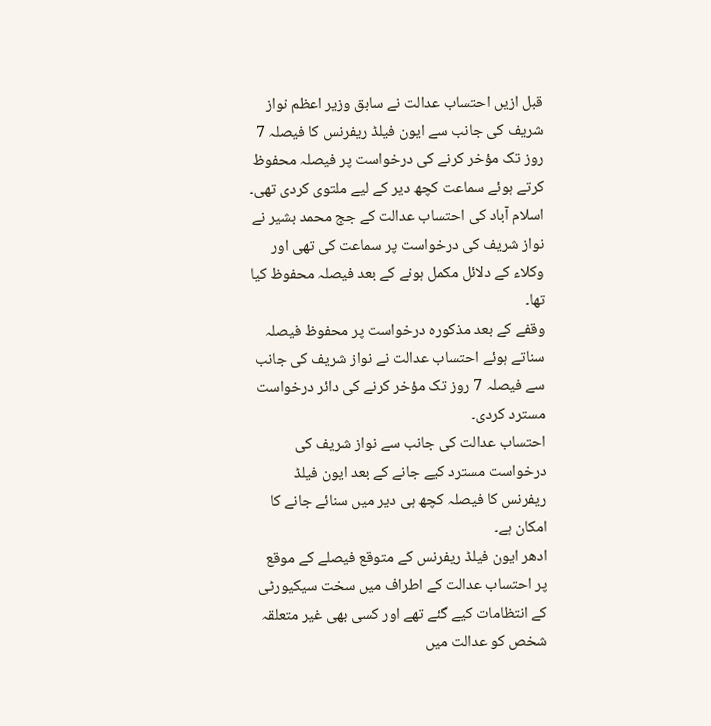قبل ازیں احتساب عدالت نے سابق وزیر اعظم نواز شریف کی جانب سے ایون فیلڈ ریفرنس کا فیصلہ 7 روز تک مؤخر کرنے کی درخواست پر فیصلہ محفوظ کرتے ہوئے سماعت کچھ دیر کے لیے ملتوی کردی تھی۔
اسلام آباد کی احتساب عدالت کے جج محمد بشیر نے نواز شریف کی درخواست پر سماعت کی تھی اور وکلاء کے دلائل مکمل ہونے کے بعد فیصلہ محفوظ کیا تھا۔
وقفے کے بعد مذکورہ درخواست پر محفوظ فیصلہ سناتے ہوئے احتساب عدالت نے نواز شریف کی جانب سے فیصلہ 7 روز تک مؤخر کرنے کی دائر درخواست مسترد کردی۔
احتساب عدالت کی جانب سے نواز شریف کی درخواست مسترد کیے جانے کے بعد ایون فیلڈ ریفرنس کا فیصلہ کچھ ہی دیر میں سنائے جانے کا امکان ہے۔
ادھر ایون فیلڈ ریفرنس کے متوقع فیصلے کے موقع پر احتساب عدالت کے اطراف میں سخت سیکیورٹی کے انتظامات کیے گئے تھے اور کسی بھی غیر متعلقہ شخص کو عدالت میں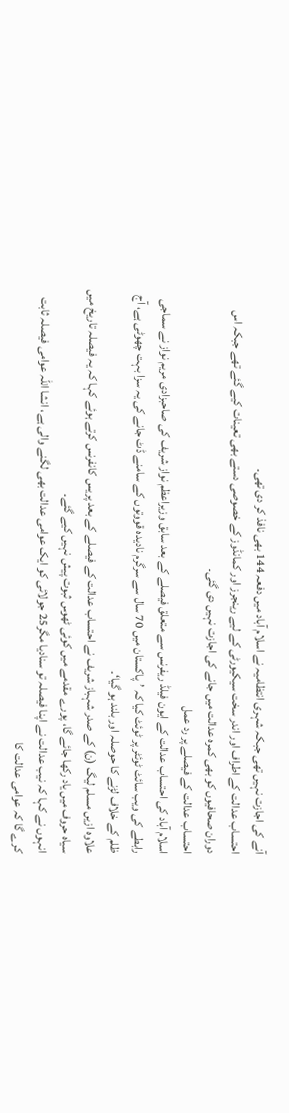آنے کی اجازت نہیں تھی جبکہ شہری انتظامیہ نے اسلام آباد میں دفعہ 144 بھی نافذ کر دی تھی۔
احتساب عدالت کے اطراف اور اندر سخت سیکیورٹی کے لیے رینجرز اور کمانڈوز کے خصوصی دستے بھی تعینات کیے گئے تھے جبکہ اس دوران صحافیوں کو بھی کمرہ عدالت میں جانے کی اجازت نہیں دی گئی۔
احتساب عدالت کے فیصلے پر رد عمل
اسلام آباد کی احتساب عدالت کے ایون فیلڈ ریفرنس سے متعلق فیصلے کے بعد سابق وزیراعظم نواز شریف کی صاحبزادی مریم نواز نے سماجی رابطے کی ویب سائٹ ٹوئٹر پر ٹوئٹ کیا کہ ’پاکستان میں 70 سال سے سرگرم نادیدہ قووتوں کے سامنے ڈٹ جانے کی یہ سزا بہت چھوٹی ہے، آج ظلم کے خلاف لڑنے کا حوصلہ اور بلند ہو گیا‘۔
علاوہ ازیں مسلم لیگ (ن) کے صدر شہباز شریف نے احتساب عدالت کے فیصلے کے بعد پریس کانفرنس کرتے ہوئے کہا کہ یہ فیصلہ تاریخ میں سیاہ حروف میں یاد رکھا جائے گا، پورے مقدمے میں کوئی ٹھوس ثبوت پیش نہیں کیے گئے۔
انہوں نے کہا کہ نیب عدالت نے اپنا فیصلہ تو سنادیا مگر25 جولائی کو ایک عوامی عدالت بھی لگنے والی ہے، انشا اللہ عوامی فیصلہ ثابت کرے گا کہ عوامی عدالت کا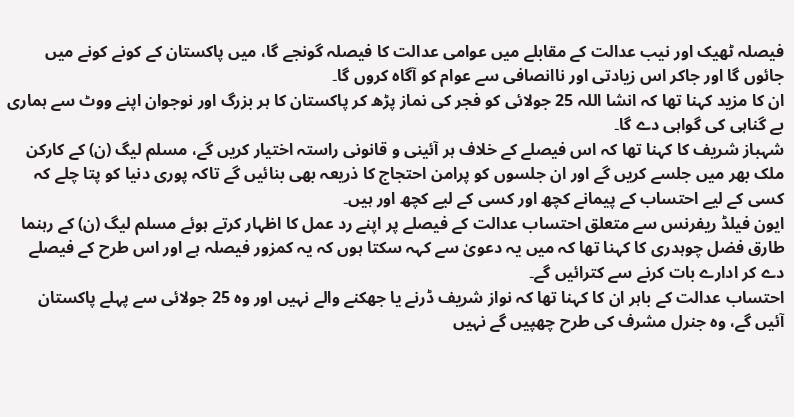فیصلہ ٹھیک اور نیب عدالت کے مقابلے میں عوامی عدالت کا فیصلہ گونجے گا، میں پاکستان کے کونے کونے میں جائوں گا اور جاکر اس زیادتی اور ناانصافی سے عوام کو آگاہ کروں گا۔
ان کا مزید کہنا تھا کہ انشا اللہ 25 جولائی کو فجر کی نماز پڑھ کر پاکستان کا ہر بزرگ اور نوجوان اپنے ووٹ سے ہماری بے گناہی کی گواہی دے گا۔
شہباز شریف کا کہنا تھا کہ اس فیصلے کے خلاف ہر آئینی و قانونی راستہ اختیار کریں گے، مسلم لیگ (ن) کے کارکن ملک بھر میں جلسے کریں گے اور ان جلسوں کو پرامن احتجاج کا ذریعہ بھی بنائیں گے تاکہ پوری دنیا کو پتا چلے کہ کسی کے لیے احتساب کے پیمانے کچھ اور کسی کے لیے کچھ اور ہیں۔
ایون فیلڈ ریفرنس سے متعلق احتساب عدالت کے فیصلے پر اپنے رد عمل کا اظہار کرتے ہوئے مسلم لیگ (ن) کے رہنما طارق فضل چوہدری کا کہنا تھا کہ میں یہ دعویٰ سے کہہ سکتا ہوں کہ یہ کمزور فیصلہ ہے اور اس طرح کے فیصلے دے کر ادارے بات کرنے سے کترائیں گے۔
احتساب عدالت کے باہر ان کا کہنا تھا کہ نواز شریف ڈرنے یا جھکنے والے نہیں اور وہ 25 جولائی سے پہلے پاکستان آئیں گے، وہ جنرل مشرف کی طرح چھپیں گے نہیں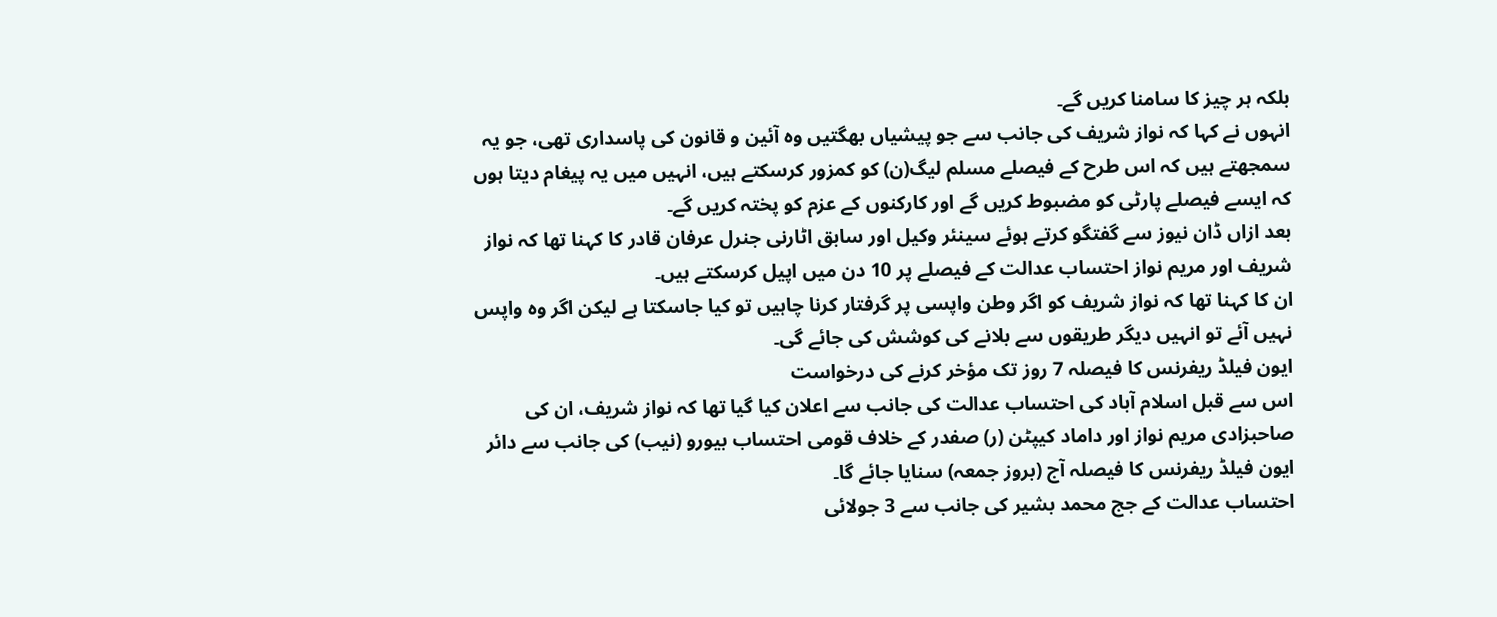بلکہ ہر چیز کا سامنا کریں گے۔
انہوں نے کہا کہ نواز شریف کی جانب سے جو پیشیاں بھگتیں وہ آئین و قانون کی پاسداری تھی، جو یہ سمجھتے ہیں کہ اس طرح کے فیصلے مسلم لیگ(ن) کو کمزور کرسکتے ہیں، انہیں میں یہ پیغام دیتا ہوں کہ ایسے فیصلے پارٹی کو مضبوط کریں گے اور کارکنوں کے عزم کو پختہ کریں گے۔
بعد ازاں ڈان نیوز سے گفتگو کرتے ہوئے سینئر وکیل اور سابق اٹارنی جنرل عرفان قادر کا کہنا تھا کہ نواز شریف اور مریم نواز احتساب عدالت کے فیصلے پر 10 دن میں اپیل کرسکتے ہیں۔
ان کا کہنا تھا کہ نواز شریف کو اگر وطن واپسی پر گرفتار کرنا چاہیں تو کیا جاسکتا ہے لیکن اگر وہ واپس نہیں آئے تو انہیں دیگر طریقوں سے بلانے کی کوشش کی جائے گی۔
ایون فیلڈ ریفرنس کا فیصلہ 7 روز تک مؤخر کرنے کی درخواست
اس سے قبل اسلام آباد کی احتساب عدالت کی جانب سے اعلان کیا گیا تھا کہ نواز شریف، ان کی صاحبزادی مریم نواز اور داماد کیپٹن (ر) صفدر کے خلاف قومی احتساب بیورو (نیب) کی جانب سے دائر ایون فیلڈ ریفرنس کا فیصلہ آج (بروز جمعہ) سنایا جائے گا۔
احتساب عدالت کے جج محمد بشیر کی جانب سے 3 جولائی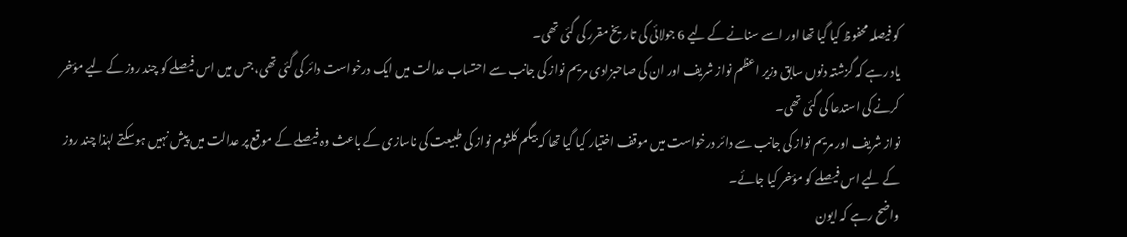کو فیصلہ محفوظ کیا گیا تھا اور اسے سنانے کے لیے 6 جولائی کی تاریخ مقرر کی گئی تھی۔
یاد رہے کہ گزشتہ دنوں سابق وزیر اعظم نواز شریف اور ان کی صاحبزادی مریم نواز کی جانب سے احتساب عدالت میں ایک درخواست دائر کی گئی تھی، جس میں اس فیصلے کو چند روز کے لیے مؤخر کرنے کی استدعا کی گئی تھی۔
نواز شریف اور مریم نواز کی جانب سے دائر درخواست میں موقف اختیار کیا گیا تھا کہ بیگم کلثوم نواز کی طبیعت کی ناسازی کے باعث وہ فیصلے کے موقع پر عدالت میں پیش نہیں ہوسکتے لہٰذا چند روز کے لیے اس فیصلے کو مؤخر کیا جائے۔
واضح رہے کہ ایون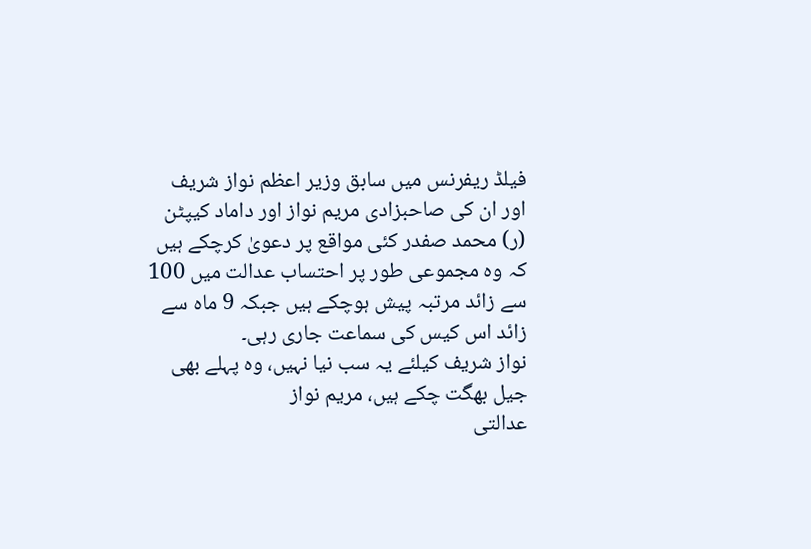فیلڈ ریفرنس میں سابق وزیر اعظم نواز شریف اور ان کی صاحبزادی مریم نواز اور داماد کیپٹن (ر) محمد صفدر کئی مواقع پر دعویٰ کرچکے ہیں کہ وہ مجموعی طور پر احتساب عدالت میں 100 سے زائد مرتبہ پیش ہوچکے ہیں جبکہ 9 ماہ سے زائد اس کیس کی سماعت جاری رہی۔
نواز شریف کیلئے یہ سب نیا نہیں، وہ پہلے بھی جیل بھگت چکے ہیں، مریم نواز
عدالتی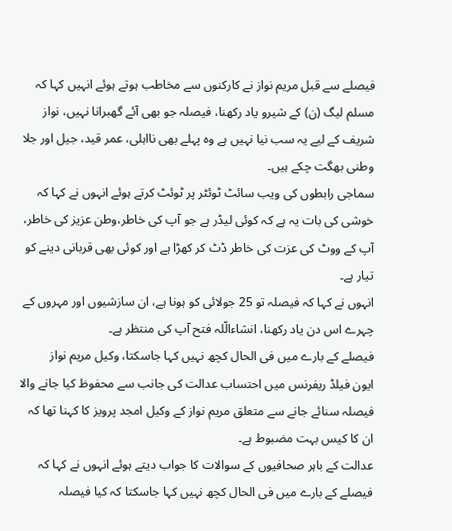فیصلے سے قبل مریم نواز نے کارکنوں سے مخاطب ہوتے ہوئے انہیں کہا کہ مسلم لیگ (ن) کے شیرو یاد رکھنا، فیصلہ جو بھی آئے گھبرانا نہیں، نواز شریف کے لیے یہ سب نیا نہیں ہے وہ پہلے بھی نااہلی، عمر قید، جیل اور جلا وطنی بھگت چکے ہیں۔
سماجی رابطوں کی ویب سائٹ ٹوئٹر پر ٹوئٹ کرتے ہوئے انہوں نے کہا کہ خوشی کی بات یہ ہے کہ کوئی لیڈر ہے جو آپ کی خاطر،وطن عزیز کی خاطر، آپ کے ووٹ کی عزت کی خاطر ڈٹ کر کھڑا ہے اور کوئی بھی قربانی دینے کو تیار ہے۔
انہوں نے کہا کہ فیصلہ تو 25 جولائی کو ہونا ہے، ان سازشیوں اور مہروں کے چہرے اس دن یاد رکھنا، انشاءالّلہ فتح آپ کی منتظر ہے۔
فیصلے کے بارے میں فی الحال کچھ نہیں کہا جاسکتا، وکیل مریم نواز
ایون فیلڈ ریفرنس میں احتساب عدالت کی جانب سے محفوظ کیا جانے والا فیصلہ سنائے جانے سے متعلق مریم نواز کے وکیل امجد پرویز کا کہنا تھا کہ ان کا کیس بہت مضبوط ہے۔
عدالت کے باہر صحافیوں کے سوالات کا جواب دیتے ہوئے انہوں نے کہا کہ فیصلے کے بارے میں فی الحال کچھ نہیں کہا جاسکتا کہ کیا فیصلہ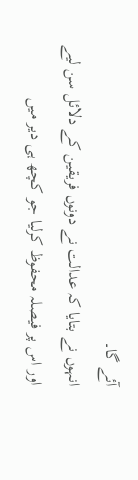آئے گا۔
انہوں نے بتایا کہ عدالت نے دونوں فریقین کے دلائل سن لیے اور اس پر فیصلہ محفوظ کرلیا جو کچھ ہی دیر میں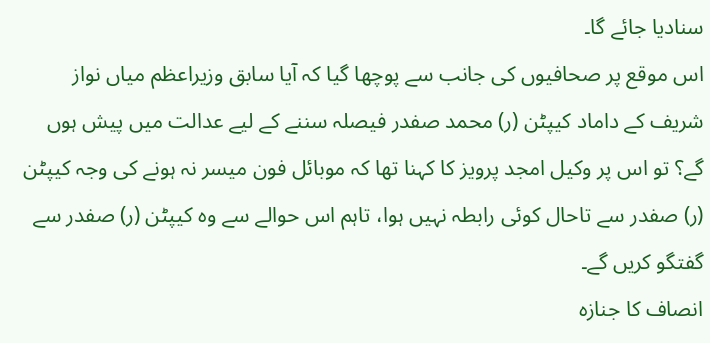سنادیا جائے گا۔
اس موقع پر صحافیوں کی جانب سے پوچھا گیا کہ آیا سابق وزیراعظم میاں نواز شریف کے داماد کیپٹن (ر) محمد صفدر فیصلہ سننے کے لیے عدالت میں پیش ہوں گے؟ تو اس پر وکیل امجد پرویز کا کہنا تھا کہ موبائل فون میسر نہ ہونے کی وجہ کیپٹن (ر) صفدر سے تاحال کوئی رابطہ نہیں ہوا، تاہم اس حوالے سے وہ کیپٹن (ر) صفدر سے گفتگو کریں گے۔
انصاف کا جنازہ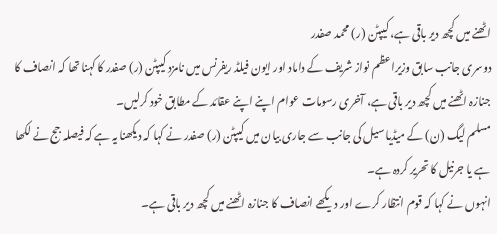اٹھنے میں کچھ دیر باقی ہے، کیپٹن (ر) محمد صفدر
دوسری جانب سابق وزیراعظم نواز شریف کے داماد اور ایون فیلڈ ریفرنس میں نامزد کیپٹن (ر) صفدر کا کہنا تھا کہ انصاف کا جنازہ اٹھنے میں کچھ دیر باقی ہے، آخری رسومات عوام اپنے اپنے عقائد کے مطابق خود کرلیں۔
مسلم لیگ (ن) کے میڈیا سیل کی جانب سے جاری بیان میں کیپٹن (ر) صفدر نے کہا کہ دیکھنا یہ ہے کہ فیصلہ جج نے لکھا ہے یا جرنیل کا تحریر کردہ ہے۔
انہوں نے کہا کہ قوم انتظار کرے اور دیکھے انصاف کا جنازہ اٹھنے میں کچھ دیر باقی ہے۔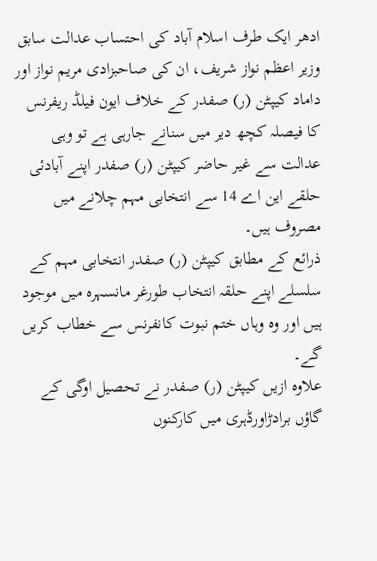ادھر ایک طرف اسلام آباد کی احتساب عدالت سابق وزیر اعظم نواز شریف، ان کی صاحبزادی مریم نواز اور داماد کیپٹن (ر) صفدر کے خلاف ایون فیلڈ ریفرنس کا فیصلہ کچھ دیر میں سنانے جارہی ہے تو وہی عدالت سے غیر حاضر کیپٹن (ر) صفدر اپنے آبادئی حلقے این اے 14 سے انتخابی مہم چلانے میں مصروف ہیں۔
ذرائع کے مطابق کیپٹن (ر) صفدر انتخابی مہم کے سلسلے اپنے حلقہ انتخاب طورغر مانسہرہ میں موجود ہیں اور وہ وہاں ختم نبوت کانفرنس سے خطاب کریں گے۔
علاوہ ازیں کیپٹن (ر) صفدر نے تحصیل اوگی کے گاؤں برادڑاورڈہری میں کارکنوں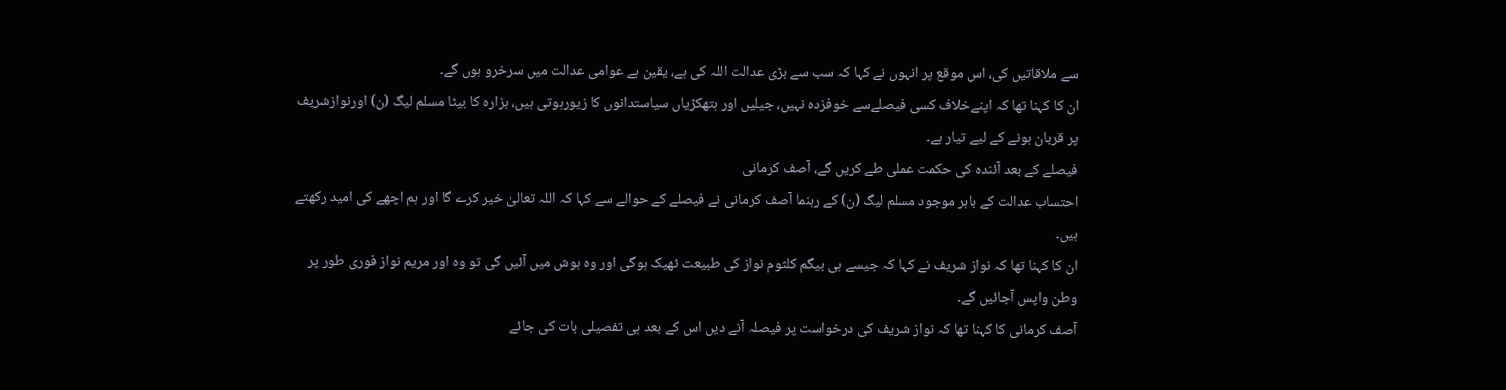سے ملاقاتیں کی، اس موقع پر انہوں نے کہا کہ سب سے بڑی عدالت اللہ کی ہے، یقین ہے عوامی عدالت میں سرخرو ہوں گے۔
ان کا کہنا تھا کہ اپنےخلاف کسی فیصلےسے خوفزدہ نہیں، جیلیں اور ہتھکڑیاں سیاستدانوں کا زیورہوتی ہیں، ہزارہ کا بیٹا مسلم لیگ (ن) اورنوازشریف پر قربان ہونے کے لیے تیار ہے۔
فیصلے کے بعد آئندہ کی حکمت عملی طے کریں گے، آصف کرمانی
احتساب عدالت کے باہر موجود مسلم لیگ (ن) کے رہنما آصف کرمانی نے فیصلے کے حوالے سے کہا کہ اللہ تعالیٰ خیر کرے گا اور ہم اچھے کی امید رکھتے ہیں۔
ان کا کہنا تھا کہ نواز شریف نے کہا کہ جیسے ہی بیگم کلثوم نواز کی طبیعت ٹھیک ہوگی اور وہ ہوش میں آئیں گی تو وہ اور مریم نواز فوری طور پر وطن واپس آجائیں گے۔
آصف کرمانی کا کہنا تھا کہ نواز شریف کی درخواست پر فیصلہ آنے دیں اس کے بعد ہی تفصیلی بات کی جائے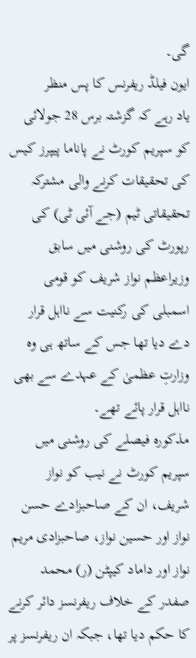گی۔
ایون فیلڈ ریفرنس کا پس منظر
یاد رہے کہ گزشتہ برس 28 جولائی کو سپریم کورٹ نے پاناما پیپرز کیس کی تحقیقات کرنے والی مشترکہ تحقیقاتی ٹیم (جے آئی ٹی) کی رپورٹ کی روشنی میں سابق وزیراعظم نواز شریف کو قومی اسمبلی کی رکنیت سے نااہل قرار دے دیا تھا جس کے ساتھ ہی وہ وزارتِ عظمیٰ کے عہدے سے بھی نااہل قرار پائے تھے۔
مذکورہ فیصلے کی روشنی میں سپریم کورٹ نے نیب کو نواز شریف، ان کے صاحبزادے حسن نواز اور حسین نواز، صاحبزادی مریم نواز اور داماد کیپٹن (ر) محمد صفدر کے خلاف ریفرنسز دائر کرنے کا حکم دیا تھا، جبکہ ان ریفرنسز پر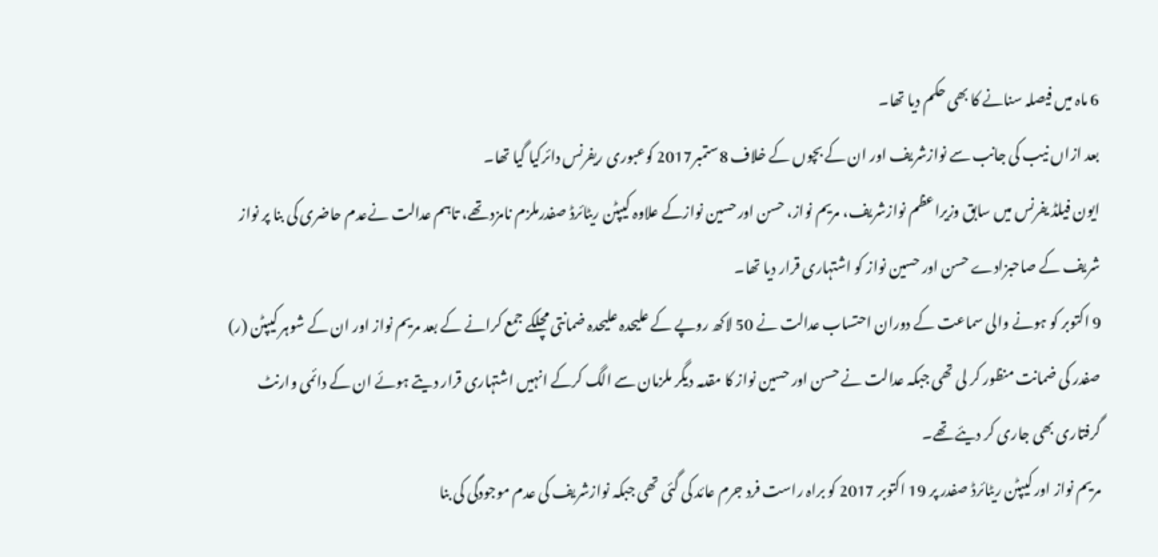6 ماہ میں فیصلہ سنانے کا بھی حکم دیا تھا۔
بعد ازاں نیب کی جانب سے نوازشریف اور ان کے بچوں کے خلاف 8ستمبر2017 کوعبوری ریفرنس دائرکیا گیا تھا۔
ایون فیلڈ یفرنس میں سابق وزیراعظم نوازشریف، مریم نواز، حسن اورحسین نوازکے علاوہ کیپٹن ریٹائرڈ صفدرملزم نامزد تھے، تاہم عدالت نےعدم حاضری کی بنا پر نواز شریف کے صاحبزادے حسن اور حسین نواز کو اشتہاری قرار دیا تھا۔
9 اکتوبر کو ہونے والی سماعت کے دوران احتساب عدالت نے 50 لاکھ روپے کے علیحدہ علیحدہ ضمانتی مچلکے جمع کرانے کے بعد مریم نواز اور ان کے شوہر کیپٹن (ر) صفدر کی ضمانت منظور کر لی تھی جبکہ عدالت نے حسن اور حسین نواز کا مقدمہ دیگر ملزمان سے الگ کرکے انہیں اشتہاری قرار دیتے ہوئے ان کے دائمی وارنٹ گرفتاری بھی جاری کر دیئے تھے۔
مریم نواز اور کیپٹن ریٹائرڈ صفدر پر 19 اکتوبر 2017 کو براہ راست فرد جرم عائد کی گئی تھی جبکہ نوازشریف کی عدم موجودگی کی بنا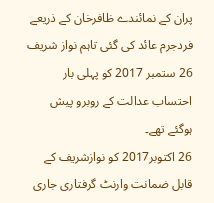پران کے نمائندے ظافرخان کے ذریعے فردجرم عائد کی گئی تاہم نواز شریف 26 ستمبر 2017 کو پہلی بار احتساب عدالت کے روبرو پیش ہوگئے تھے۔
26 اکتوبر2017 کو نوازشریف کے قابل ضمانت وارنٹ گرفتاری جاری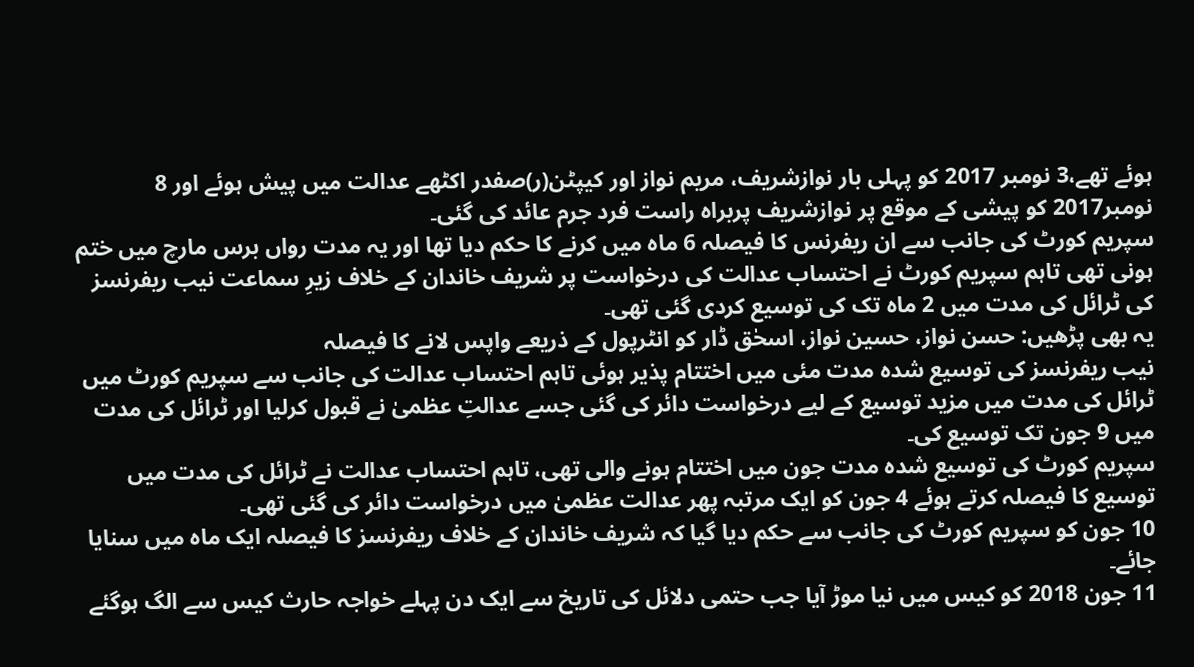ہوئے تھے،3 نومبر 2017 کو پہلی بار نوازشریف، مریم نواز اور کیپٹن(ر)صفدر اکٹھے عدالت میں پیش ہوئے اور 8 نومبر2017 کو پیشی کے موقع پر نوازشریف پربراہ راست فرد جرم عائد کی گئی۔
سپریم کورٹ کی جانب سے ان ریفرنس کا فیصلہ 6 ماہ میں کرنے کا حکم دیا تھا اور یہ مدت رواں برس مارچ میں ختم ہونی تھی تاہم سپریم کورٹ نے احتساب عدالت کی درخواست پر شریف خاندان کے خلاف زیرِ سماعت نیب ریفرنسز کی ٹرائل کی مدت میں 2 ماہ تک کی توسیع کردی گئی تھی۔
یہ بھی پڑھیں: حسن نواز، حسین نواز، اسحٰق ڈار کو انٹرپول کے ذریعے واپس لانے کا فیصلہ
نیب ریفرنسز کی توسیع شدہ مدت مئی میں اختتام پذیر ہوئی تاہم احتساب عدالت کی جانب سے سپریم کورٹ میں ٹرائل کی مدت میں مزید توسیع کے لیے درخواست دائر کی گئی جسے عدالتِ عظمیٰ نے قبول کرلیا اور ٹرائل کی مدت میں 9 جون تک توسیع کی۔
سپریم کورٹ کی توسیع شدہ مدت جون میں اختتام ہونے والی تھی، تاہم احتساب عدالت نے ٹرائل کی مدت میں توسیع کا فیصلہ کرتے ہوئے 4 جون کو ایک مرتبہ پھر عدالت عظمیٰ میں درخواست دائر کی گئی تھی۔
10 جون کو سپریم کورٹ کی جانب سے حکم دیا گیا کہ شریف خاندان کے خلاف ریفرنسز کا فیصلہ ایک ماہ میں سنایا جائے۔
11 جون 2018 کو کیس میں نیا موڑ آیا جب حتمی دلائل کی تاریخ سے ایک دن پہلے خواجہ حارث کیس سے الگ ہوگئے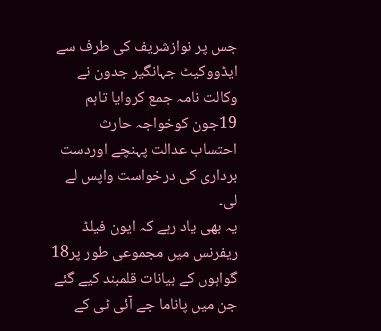جس پر نوازشریف کی طرف سے ایڈووکیٹ جہانگیر جدون نے وکالت نامہ جمع کروایا تاہم 19جون کوخواجہ حارث احتساب عدالت پہنچے اوردست برداری کی درخواست واپس لے لی۔
یہ بھی یاد رہے کہ ایون فیلڈ ریفرنس میں مجموعی طور پر18 گواہوں کے بیانات قلمبند کیے گئے جن میں پاناما جے آئی ٹی کے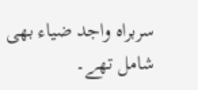سربراہ واجد ضیاء بھی شامل تھے۔